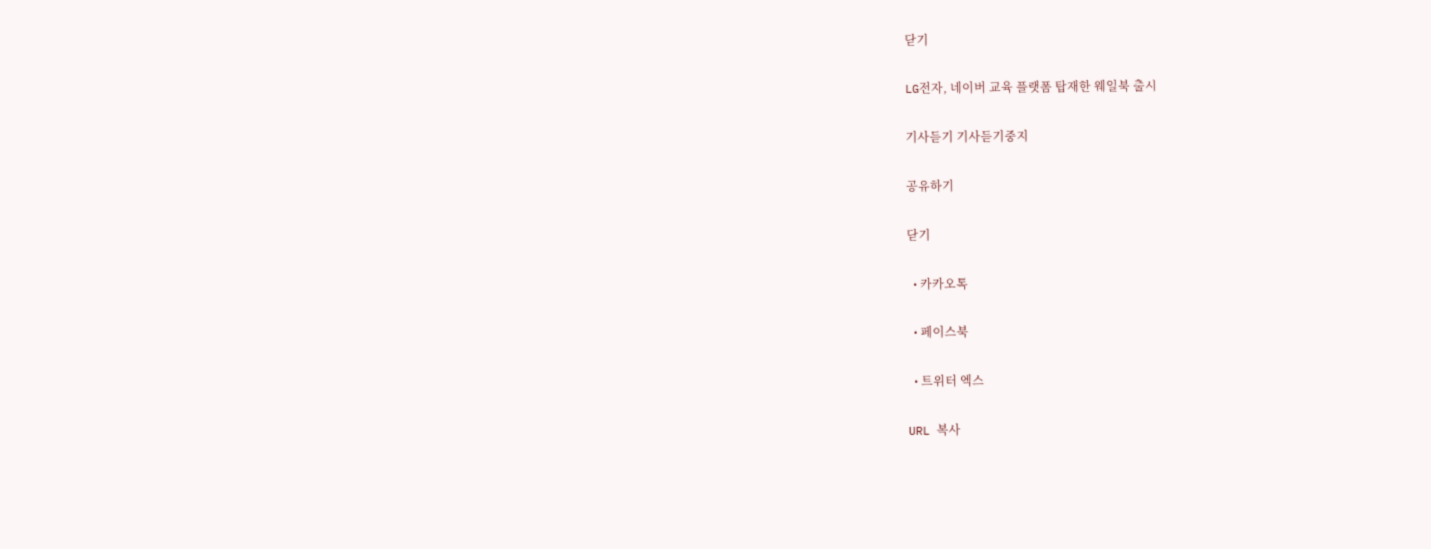닫기

LG전자, 네이버 교육 플랫폼 탑재한 웨일북 출시

기사듣기 기사듣기중지

공유하기

닫기

  • 카카오톡

  • 페이스북

  • 트위터 엑스

URL 복사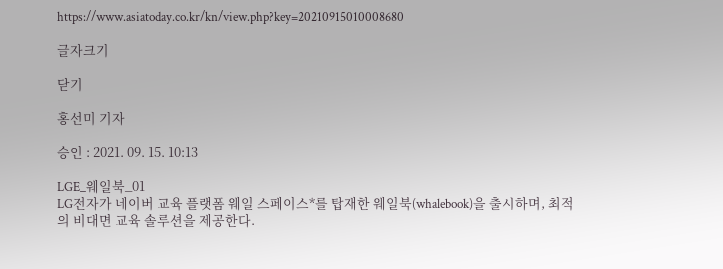https://www.asiatoday.co.kr/kn/view.php?key=20210915010008680

글자크기

닫기

홍선미 기자

승인 : 2021. 09. 15. 10:13

LGE_웨일북_01
LG전자가 네이버 교육 플랫폼 웨일 스페이스*를 탑재한 웨일북(whalebook)을 출시하며, 최적의 비대면 교육 솔루션을 제공한다.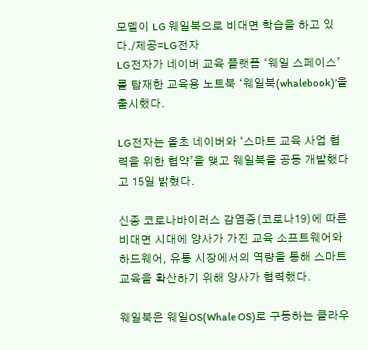모델이 LG 웨일북으로 비대면 학습을 하고 있다./제공=LG전자
LG전자가 네이버 교육 플랫폼 ‘웨일 스페이스’를 탑재한 교육용 노트북 ‘웨일북(whalebook)’을 출시했다.

LG전자는 올초 네이버와 ‘스마트 교육 사업 협력을 위한 협약’을 맺고 웨일북을 공동 개발했다고 15일 밝혔다.

신종 코로나바이러스 감염증(코로나19)에 따른 비대면 시대에 양사가 가진 교육 소프트웨어와 하드웨어, 유통 시장에서의 역량을 통해 스마트 교육을 확산하기 위해 양사가 협력했다.

웨일북은 웨일OS(Whale OS)로 구동하는 클라우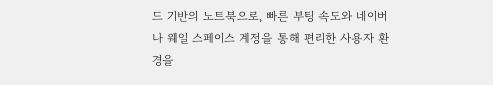드 기반의 노트북으로, 빠른 부팅 속도와 네이버나 웨일 스페이스 계정을 통해 편리한 사용자 환경을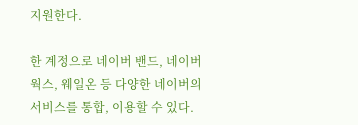지원한다.

한 계정으로 네이버 밴드, 네이버웍스, 웨일온 등 다양한 네이버의 서비스를 통합, 이용할 수 있다.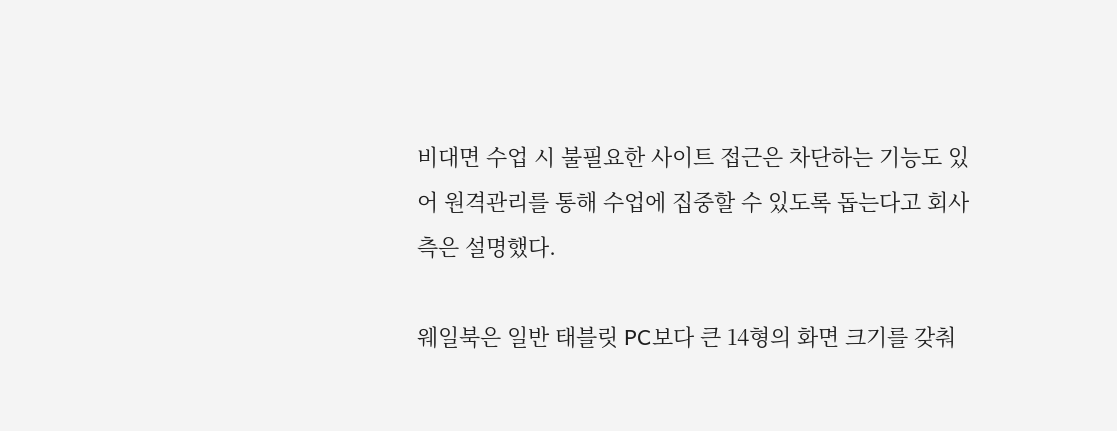비대면 수업 시 불필요한 사이트 접근은 차단하는 기능도 있어 원격관리를 통해 수업에 집중할 수 있도록 돕는다고 회사측은 설명했다.

웨일북은 일반 태블릿 PC보다 큰 14형의 화면 크기를 갖춰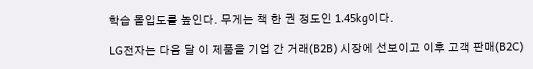학습 몰입도를 높인다. 무게는 책 한 권 정도인 1.45kg이다.

LG전자는 다음 달 이 제품을 기업 간 거래(B2B) 시장에 선보이고 이후 고객 판매(B2C)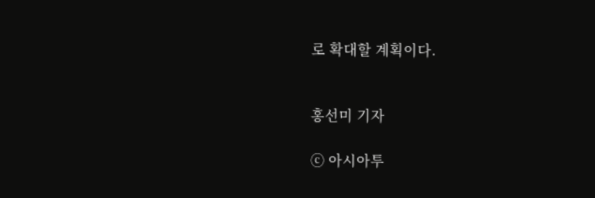로 확대할 계획이다.


홍선미 기자

ⓒ 아시아투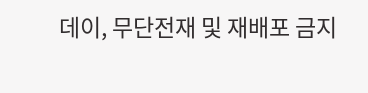데이, 무단전재 및 재배포 금지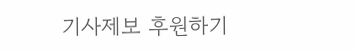기사제보 후원하기